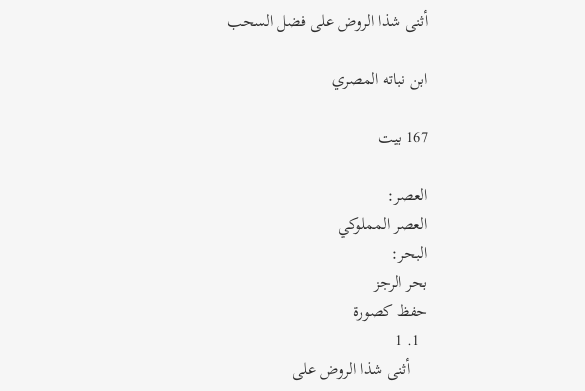أثنى شذا الروض على فضل السحب

ابن نباته المصري

167 بيت

العصر:
العصر المملوكي
البحر:
بحر الرجز
حفظ كصورة
  1. 1
    أثنى شذا الروض على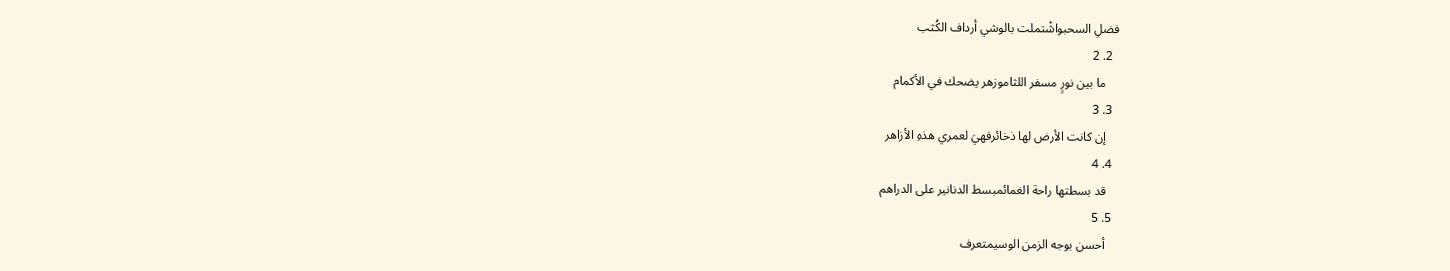فضلِ السحبواشْتملت بالوشي أرداف الكُثب
  2. 2
    ما بين نورٍ مسفر اللثاموزهر يضحك في الأكمام
  3. 3
    إن كانت الأرض لها ذخائرفهيَ لعمري هذهِ الأزاهر
  4. 4
    قد بسطتها راحة الغمائمبسط الدنانير على الدراهم
  5. 5
    أحسن بوجه الزمن الوسيمتعرف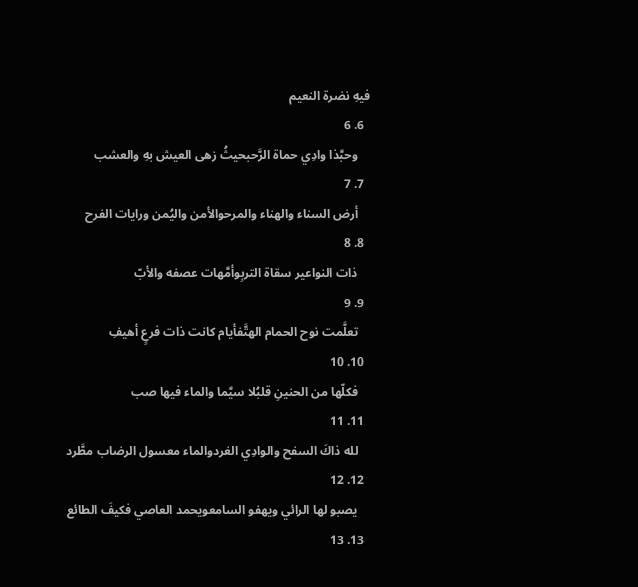فيهِ نضرة النعيم
  6. 6
    وحبَّذا وادِي حماة الرَّحبحيثُ زهى العيش بهِ والعشب
  7. 7
    أرض السناء والهناء والمرحوالأمن واليُمن ورايات الفرح
  8. 8
    ذات النواعير سقاة التربِوأمَّهات عصفه والأبّ
  9. 9
    تعلَّمت نوح الحمام الهتَّفأيام كانت ذات فرعٍ أهيفِ
  10. 10
    فكلّها من الحنينِ قلبُلا سيَّما والماء فيها صب
  11. 11
    لله ذاكَ السفح والوادِي الغردوالماء معسول الرضاب مطَّرد
  12. 12
    يصبو لها الرائي ويهفو السامعويحمد العاصي فكيفَ الطائع
  13. 13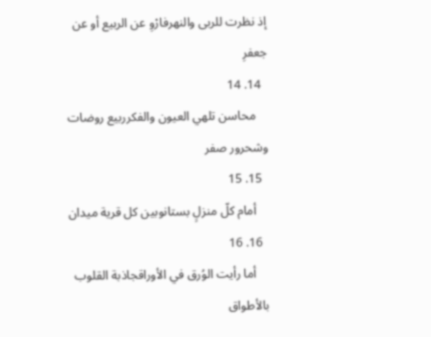إذ نظرت للربى والنهرفارْوِ عن الربيع أو عن جعفرِ
  14. 14
    محاسن تلهي العيون والفكرربيع روضات وشحرور صفر
  15. 15
    أمام كلّ منزلٍ بستانوبين كل قرية ميدان
  16. 16
    أما رأيت الوُرق في الأوراقجاذبة القلوب بالأطواق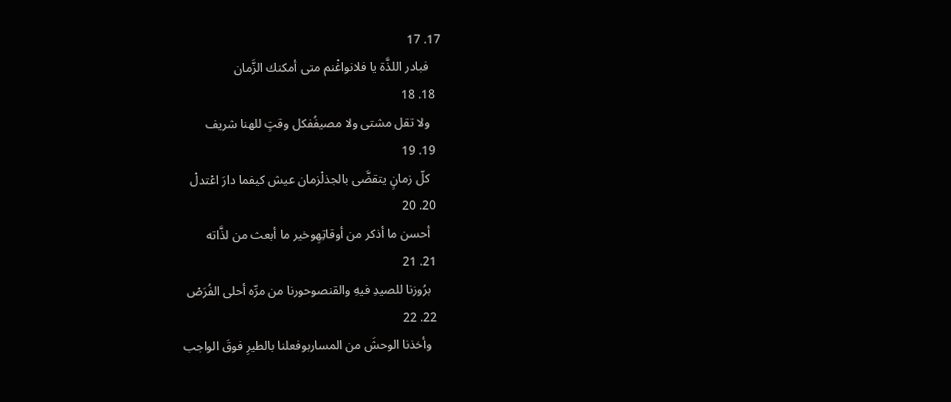17. 17
    فبادر اللذَّة يا فلانواغْنم متى أمكنك الزَّمان
  18. 18
    ولا تقل مشتى ولا مصيفُفكل وقتٍ للهنا شريف
  19. 19
    كلّ زمانٍ يتقضَّى بالجذلْزمان عيش كيفما دارَ اعْتدلْ
  20. 20
    أحسن ما أذكر من أوقاتِهِوخير ما أبعث من لذَّاته
  21. 21
    برُوزنا للصيدِ فيهِ والقنصوحورنا من مرِّه أحلى الفُرَصْ
  22. 22
    وأخذنا الوحشَ من المساربوفعلنا بالطيرِ فوقَ الواجب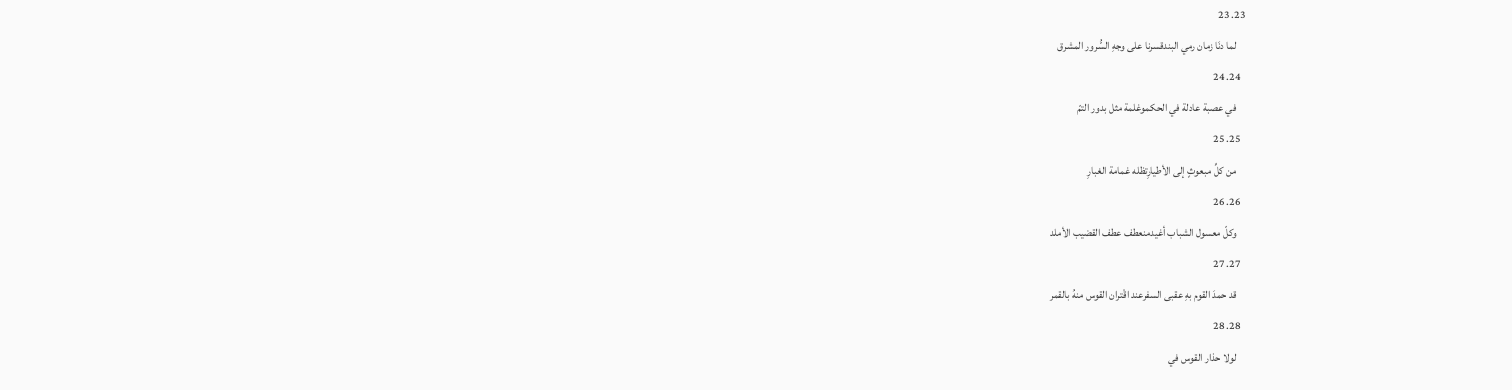23. 23
    لما دنَا زمان رمي البندقسرنا على وجهِ السُّرور المشرق
  24. 24
    في عصبة عادلة في الحكموغلمة مثل بدور التمّ
  25. 25
    من كلِّ مبعوثٍ إلى الأطيارِتظله غمامة الغبارِ
  26. 26
    وكلّ معسول الشباب أغيدمنعطف عطف القضيب الأملد
  27. 27
    قد حمدَ القوم بهِ عقبى السفرعند اقْتران القوس منهُ بالقمر
  28. 28
    لولا حذار القوس في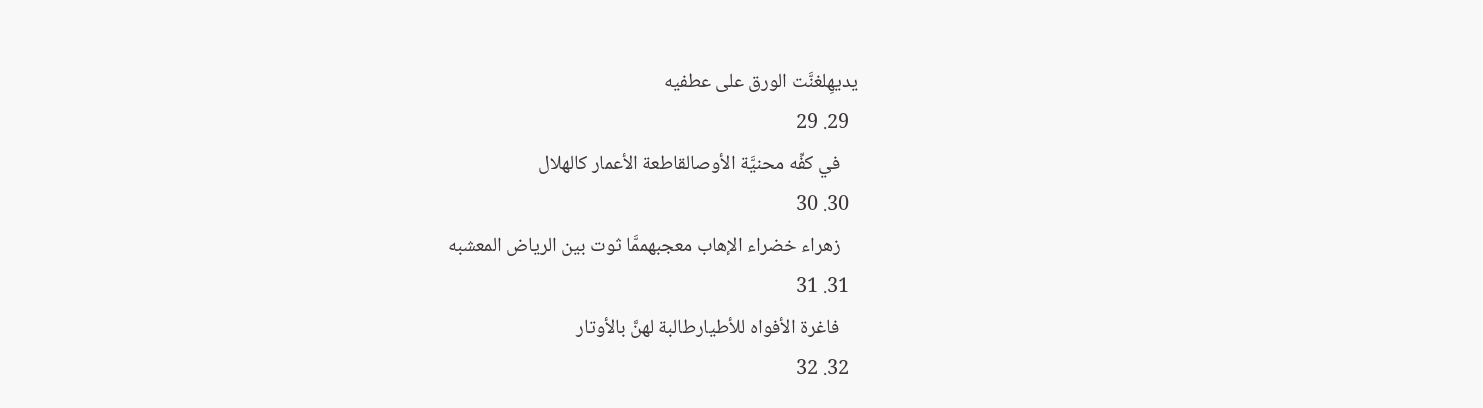يديهِلغنَّت الورق على عطفيه
  29. 29
    في كفِّه محنيَّة الأوصالقاطعة الأعمار كالهلال
  30. 30
    زهراء خضراء الإهاب معجبهممَّا ثوت بين الرياض المعشبه
  31. 31
    فاغرة الأفواه للأطيارطالبة لهنَّ بالأوتار
  32. 32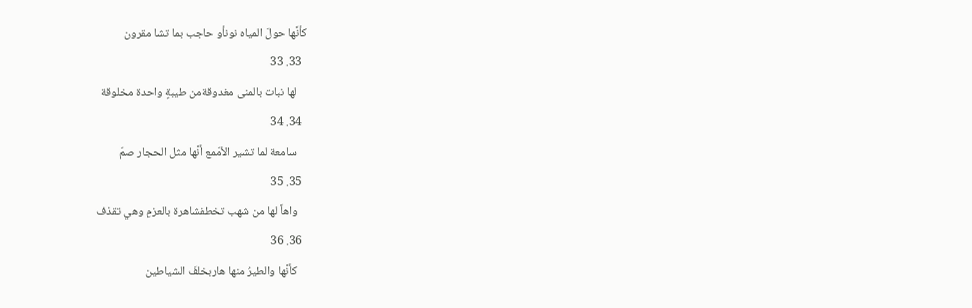كأنَّها حولَ المياه نونأو حاجب بما تشا مقرون
  33. 33
    لها نبات بالمنى مغدوقةمن طيبةٍ واحدة مخلوقة
  34. 34
    سامعة لما تشير الأمّمع أنَّها مثل الحجار صمّ
  35. 35
    واهاً لها من شهب تخطفشاهرة بالعزمِ وهي تقذف
  36. 36
    كأنَّها والطيرُ منها هاربخلفَ الشياطين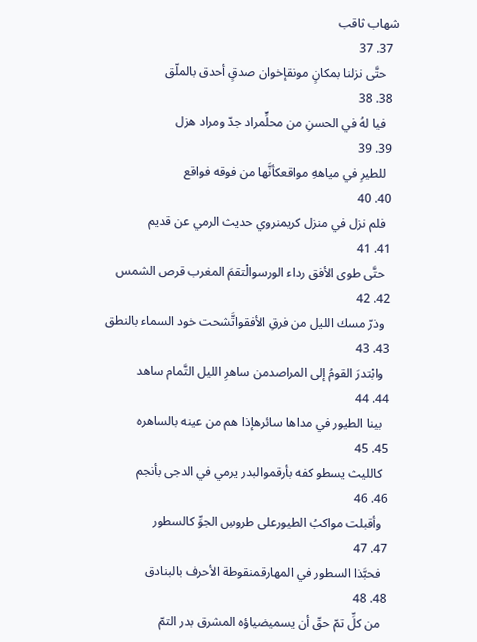شهاب ثاقب
  37. 37
    حتَّى نزلنا بمكانٍ مونقإخوان صدقٍ أحدق بالملّق
  38. 38
    فيا لهُ في الحسنِ من محلٍّمراد جدّ ومراد هزل
  39. 39
    للطيرِ في مياههِ مواقعكأنَّها من فوقه فواقع
  40. 40
    فلم نزل في منزل كريمنروي حديث الرمي عن قديم
  41. 41
    حتَّى طوى الأفق رداء الورسوالْتقمَ المغرب قرص الشمس
  42. 42
    وذرّ مسك الليل من فرقِ الأفقواتَّشحت خود السماء بالنطق
  43. 43
    وابْتدرَ القومُ إلى المراصدمن ساهرِ الليل التَّمام ساهد
  44. 44
    بينا الطيور في مداها سائرهإذا هم من عينه بالساهره
  45. 45
    كالليث يسطو كفه بأرقموالبدر يرمي في الدجى بأنجم
  46. 46
    وأقبلت مواكبُ الطيورعلى طروسِ الجوِّ كالسطور
  47. 47
    فحبَّذا السطور في المهارقمنقوطة الأحرف بالبنادق
  48. 48
    من كلِّ تمّ حقّ أن يسميضياؤه المشرق بدر التمّ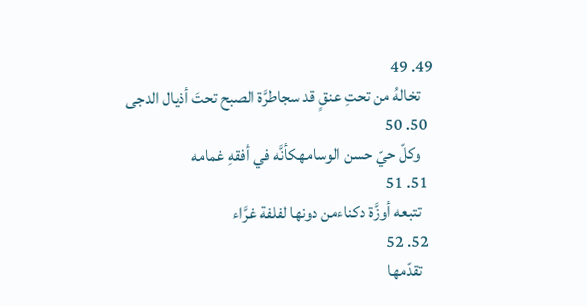49. 49
    تخالهُ من تحتِ عنقٍ قد سجاطرَّة الصبح تحتَ أذيال الدجى
  50. 50
    وكلّ حيّ حسن الوسامهكأنَّه في أفقهِ غمامه
  51. 51
    تتبعه أوزَّة دكناءمن دونها لفلفة غرَّاء
  52. 52
    تقدّمها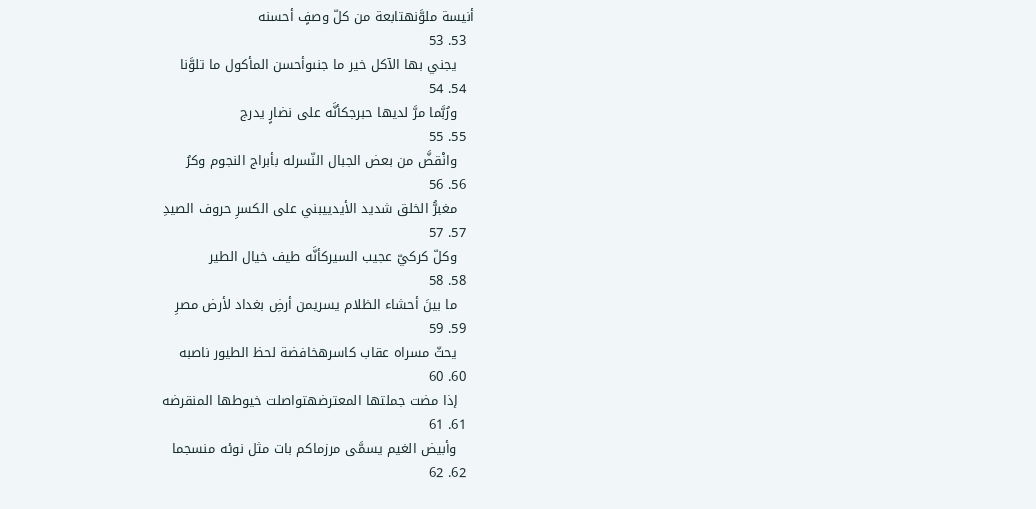أنيسة ملوَّنهتابعة من كلّ وصفٍ أحسنه
  53. 53
    يجني بها الآكل خير ما جنىوأحسن المأكول ما تلوَّنا
  54. 54
    ورُبَّما مرَّ لديها حبرجكأنَّه على نضارٍ يدرج
  55. 55
    وانْقضَّ من بعض الجبال النّسرله بأبراج النجوم وكرُ
  56. 56
    مغبرُّ الخلق شديد الأيدييبني على الكسرِ حروف الصيدِ
  57. 57
    وكلّ كركيّ عجيب السيركأنَّه طيف خيال الطير
  58. 58
    ما بينَ أحشاء الظلام يسريمن أرضِ بغداد لأرض مصرِ
  59. 59
    يحثّ مسراه عقاب كاسرهخافضة لحظ الطيور ناصبه
  60. 60
    إذا مضت جملتها المعترضهتواصلت خيوطها المنقرضه
  61. 61
    وأبيض الغيم يسمَّى مرزماكم بات مثل نوئه منسجما
  62. 62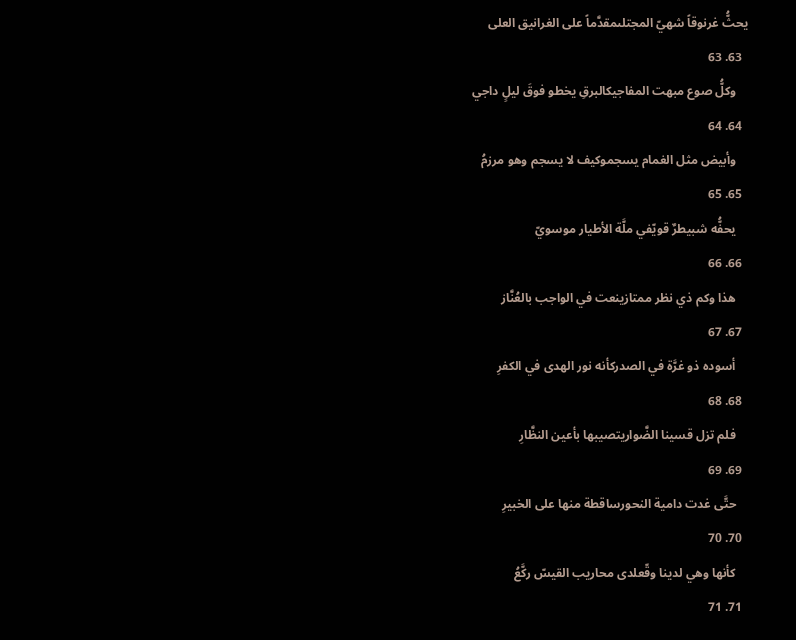يحثُّ غرنوقاً شهيّ المجتلىمقدَّماً على الغرانيق العلى
  63. 63
    وكلُّ صوع مبهت المفاجيكالبرقِ يخطو فوقَ ليلٍ داجي
  64. 64
    وأبيض مثل الغمام يسجموكيف لا يسجم وهو مرزمُ
  65. 65
    يحفُّه شبيطرٌ قويّفي ملَّة الأطيار موسويّ
  66. 66
    هذا وكم ذي نظر ممتازينعت في الواجب بالعُنَّاز
  67. 67
    أسوده ذو غرَّة في الصدركأنه نور الهدى في الكفرِ
  68. 68
    فلم تزل قسينا الضَّواريتصيبها بأعين النظَّارِ
  69. 69
    حتَّى غدت دامية النحورساقطة منها على الخبيرِ
  70. 70
    كأنها وهي لدينا وقّعلدى محاريب القيسّ ركَّعُ
  71. 71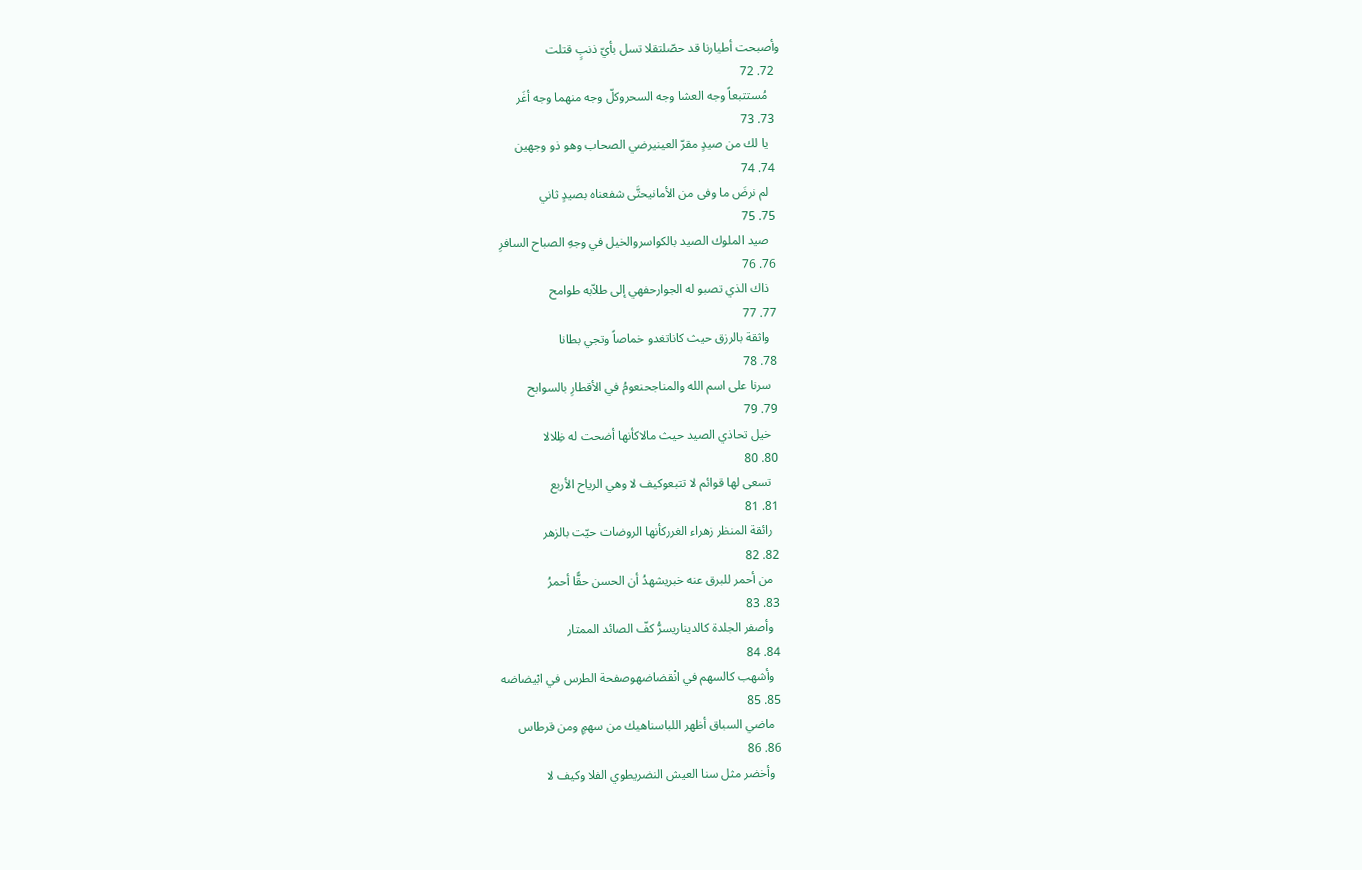وأصبحت أطيارنا قد حصّلتقلا تسل بأيّ ذنبٍ قتلت
  72. 72
    مُستتبعاً وجه العشا وجه السحروكلّ وجه منهما وجه أغَر
  73. 73
    يا لك من صيدٍ مقرّ العينيرضي الصحاب وهو ذو وجهين
  74. 74
    لم نرضَ ما وفى من الأمانيحتَّى شفعناه بصيدٍ ثاني
  75. 75
    صيد الملوك الصيد بالكواسروالخيل في وجهِ الصباح السافرِ
  76. 76
    ذاك الذي تصبو له الجوارحفهي إلى طلاّبه طوامح
  77. 77
    واثقة بالرزق حيث كاناتغدو خماصاً وتجي بطانا
  78. 78
    سرنا على اسم الله والمناجحنعومُ في الأقطارِ بالسوابح
  79. 79
    خيل تحاذي الصيد حيث مالاكأنها أضحت له ظِلالا
  80. 80
    تسعى لها قوائم لا تتبعوكيف لا وهي الرياح الأربع
  81. 81
    رائقة المنظر زهراء الغرركأنها الروضات حيّت بالزهر
  82. 82
    من أحمر للبرق عنه خبريشهدُ أن الحسن حقًّا أحمرُ
  83. 83
    وأصفر الجلدة كالديناريسرُّ كفّ الصائد الممتار
  84. 84
    وأشهب كالسهم في انْقضاضهوصفحة الطرس في ابْيضاضه
  85. 85
    ماضي السباق أظهر اللباسناهيك من سهمٍ ومن قرطاس
  86. 86
    وأخضر مثل سنا العيش النضريطوي الفلا وكيف لا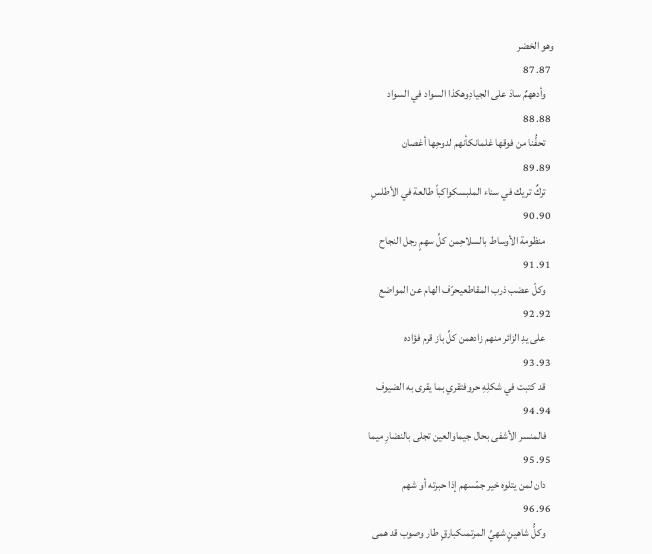وهو الخضر
  87. 87
    وأدههمٌ سادَ على الجيادِوهكذا السواد في السواد
  88. 88
    تحفُّنا من فوقها غلمانكأنهم لدوحِها أغصان
  89. 89
    تركٌ تريك في سناء الملبسكواكباً طالعة في الأطلسِ
  90. 90
    منظومة الأوساط بالسلاحِمن كلِّ سهمٍ رجل النجاح
  91. 91
    وكلّ عضب ذرب المقاطعيحرّف الهام عن المواضع
  92. 92
    على يدِ الزائر منهم زادهمن كلِّ باز قرم فؤاده
  93. 93
    قد كتبت في شكلِهِ حروفتقري بما يقرى به الضيوف
  94. 94
    فالمنسر الأشفى بحال جيماوالعين تجلى بالنضارِ ميما
  95. 95
    دان لمن يتلوه خير جمّسهم إذا حبرته أو شهم
  96. 96
    وكلُّ شاهينٍ شهيِّ المرتمىكبارقٍ طار وصوب قد همى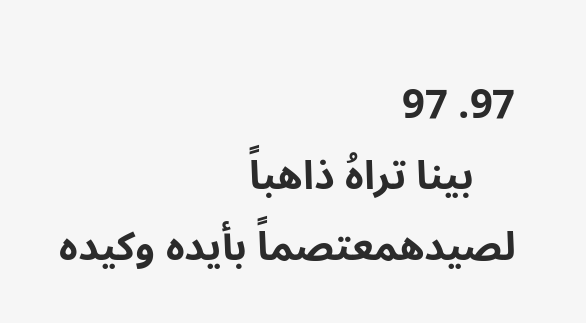97. 97
    بينا تراهُ ذاهباً لصيدهمعتصماً بأيده وكيده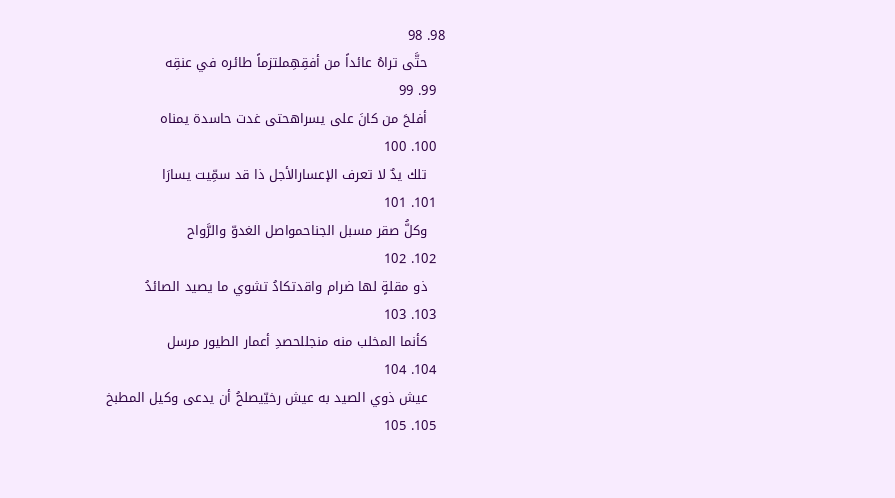98. 98
    حتَّى تراهُ عائداً من أفقِهِملتزماً طائره في عنقِه
  99. 99
    أفلحَ من كانَ على يسراهحتى غدت حاسدة يمناه
  100. 100
    تلك يدٌ لا تعرف الإعسارالأجل ذا قد سمِّيت يسارَا
  101. 101
    وكلُّ صقر مسبل الجناحمواصل الغدوّ والرَّواح
  102. 102
    ذو مقلةٍ لها ضرام واقدتكادُ تشوي ما يصيد الصائدُ
  103. 103
    كأنما المخلب منه منجللحصدِ أعمار الطيور مرسل
  104. 104
    عيش ذوي الصيد به عيش رخيّيصلحُ أن يدعى وكيل المطبخ
  105. 105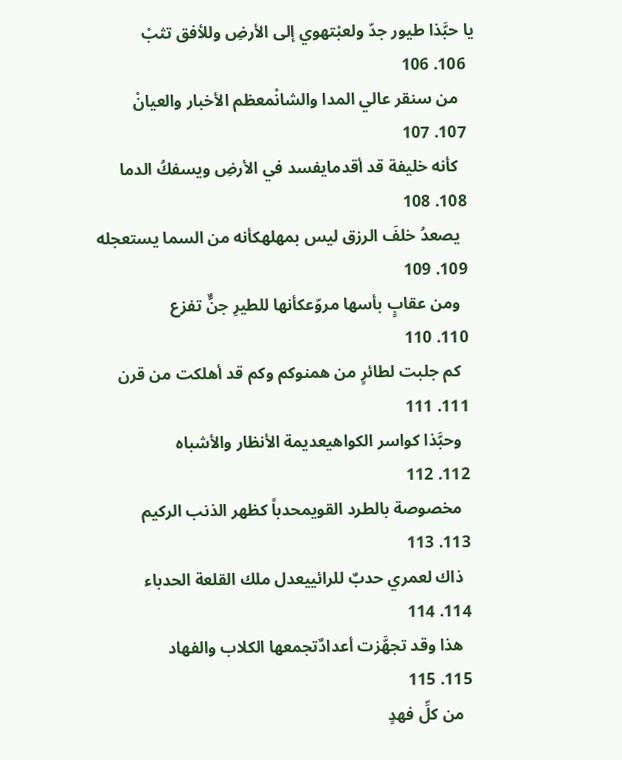يا حبَّذا طيور جدّ ولعبْتهوي إلى الأرضِ وللأفق تثبْ
  106. 106
    من سنقر عالي المدا والشانْمعظم الأخبار والعيانْ
  107. 107
    كأنه خليفة قد أقدمايفسد في الأرضِ ويسفكُ الدما
  108. 108
    يصعدُ خلفَ الرزق ليس بمهلهكأنه من السما يستعجله
  109. 109
    ومن عقابٍ بأسها مروّعكأنها للطيرِ جنٌّ تفزع
  110. 110
    كم جلبت لطائرٍ من همنوكم وكم قد أهلكت من قرن
  111. 111
    وحبَّذا كواسر الكواهيعديمة الأنظار والأشباه
  112. 112
    مخصوصة بالطرد القويمحدباً كظهر الذنب الركيم
  113. 113
    ذاك لعمري حدبٌ للرائييعدل ملك القلعة الحدباء
  114. 114
    هذا وقد تجهَّزت أعدادٌتجمعها الكلاب والفهاد
  115. 115
    من كلِّ فهدٍ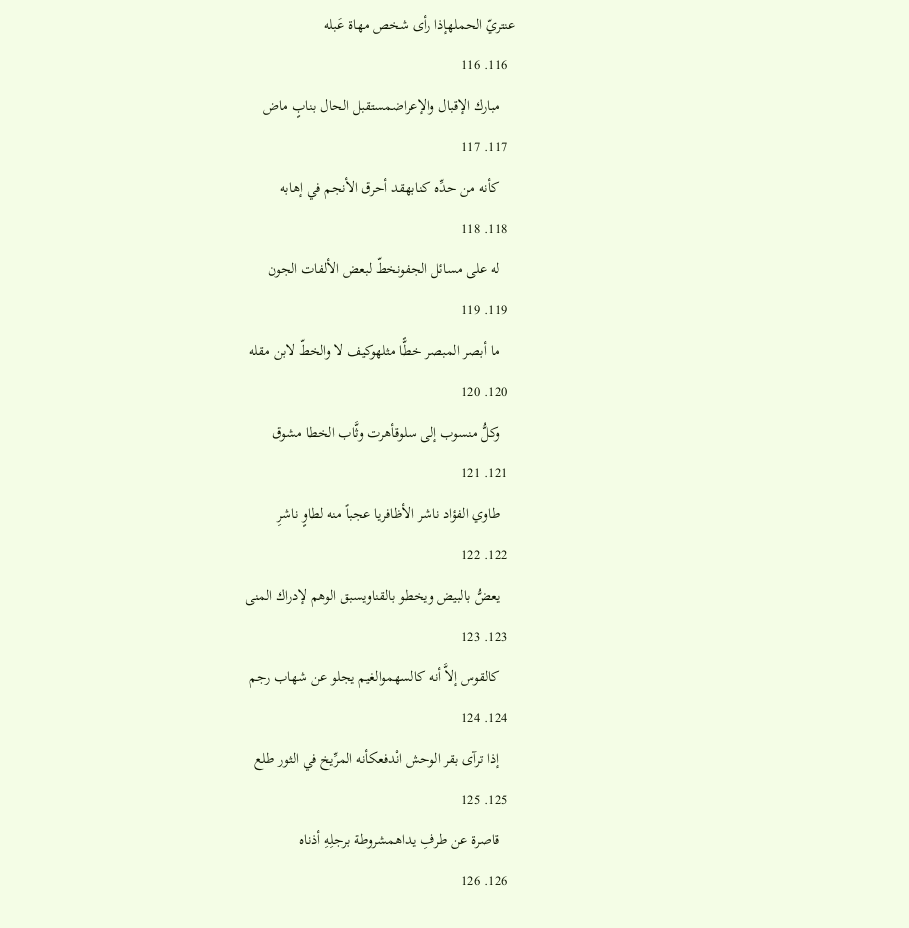عنتريّ الحملهإذا رأى شخص مهاة عَبله
  116. 116
    مبارك الإقبال والإعراضمستقبل الحال بنابٍ ماض
  117. 117
    كأنه من حدِّه كنابهقد أحرق الأنجم في إهابه
  118. 118
    له على مسائل الجفونخطّ لبعض الألفات الجون
  119. 119
    ما أبصر المبصر خطًّا مثلهوكيف لا والخطّ لابن مقله
  120. 120
    وكلُّ منسوب إلى سلوقأهرت وثَّاب الخطا مشوق
  121. 121
    طاوي الفؤاد ناشر الأظافريا عجباً منه لطاوٍ ناشرِ
  122. 122
    يعضُّ بالبيض ويخطو بالقناويسبق الوهم لإدراك المنى
  123. 123
    كالقوس إلاَّ أنه كالسهموالغيم يجلو عن شهاب رجم
  124. 124
    إذا ترآى بقر الوحش انْدفعكأنه المرِّيخ في الثور طلع
  125. 125
    قاصرة عن طرفِ يداهمشروطة برجلِهِ أذناه
  126. 126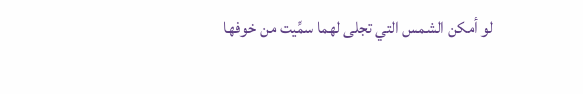لو أمكن الشمس التي تجلى لهما سمِّيت من خوفها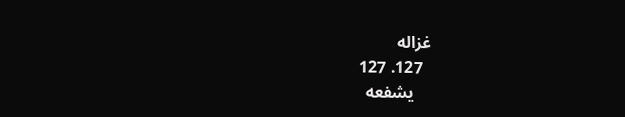غزاله
  127. 127
    يشفعه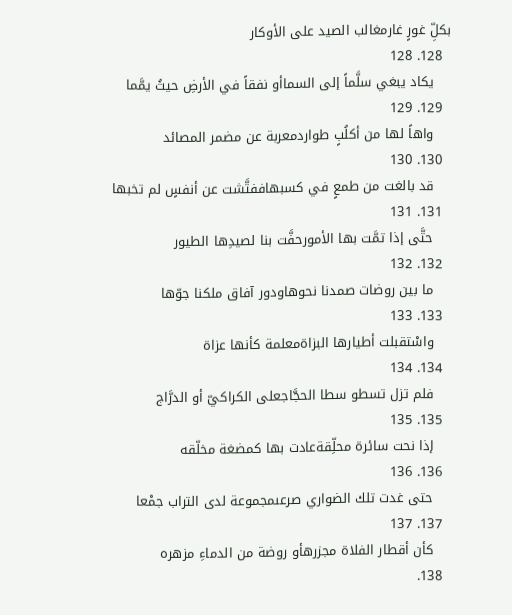بكلِّ غورٍ غارمغالب الصيد على الأوكار
  128. 128
    يكاد يبغي سلَّماً إلى السماأو نفقاً في الأرضِ حيثُ يمَّما
  129. 129
    واهاً لها من أكلُبٍ طواردمعربة عن مضمر المصائد
  130. 130
    قد بالغت من طمعٍ في كسبهاففتَّشت عن أنفسٍ لم تخبها
  131. 131
    حتَّى إذا تمَّت بها الأمورحفَّت بنا لصيدِها الطيور
  132. 132
    ما بين روضات صمدنا نحوهاودور آفاق ملكنا جوّها
  133. 133
    واسْتقبلت أطيارها البزاةمعلمة كأنها عزاة
  134. 134
    فلم تزل تسطو سطا الحجَّاجعلى الكراكيّ أو الدرَّاج
  135. 135
    إذا نحت سائرة محلِّقةعادت بها كمضغة مخلّقه
  136. 136
    حتى غدت تلك الضواري صرعىمجموعة لدى التراب جمْعا
  137. 137
    كأن أقطار الفلاة مجزرهأو روضة من الدماءِ مزهره
  138.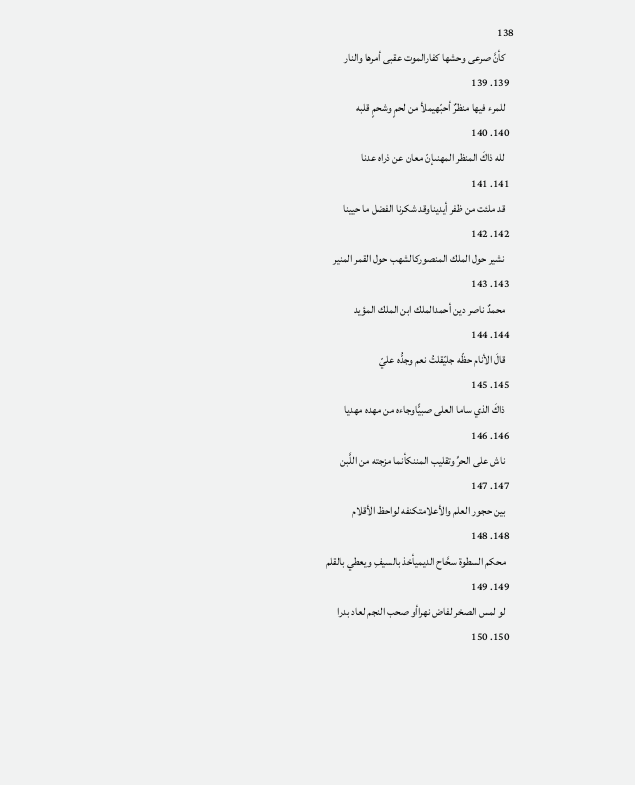138
    كأنَّ صرعى وحشها كفارالموت عقبى أمرها والنار
  139. 139
    للمرء فيها منظرٌ أحبّهيملأ من لحمٍ وشحمٍ قلبه
  140. 140
    لله ذاكَ المنظر المهنىإنّ معان عن ذراه عدنا
  141. 141
    قد ملئت من ظفر أيديناوقد شكرنا الفضل ما حيينا
  142. 142
    نشير حول الملك المنصوركالشهب حول القمر المنير
  143. 143
    محمدٌ ناصر دين أحمدالملك ابن الملك المؤيد
  144. 144
    قالَ الأنام حظّه جليّقلتُ نعم وجدُّه عليّ
  145. 145
    ذاكَ الذي ساما العلى صبيًّاوجاءه من مهده مهديا
  146. 146
    ناش على الحرِّ وتقليب المننكأنما مزجته من اللَّبن
  147. 147
    بين حجور العلم والأعلامتكنفه لواحظ الأقلام
  148. 148
    محكم السطوة سحَّاح الديميأخذ بالسيفِ ويعطي بالقلم
  149. 149
    لو لمس الصخر لفاض نهراأو صحب النجم لعاد بدرا
  150. 150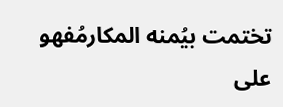تختمت بيُمنه المكارمُفهو على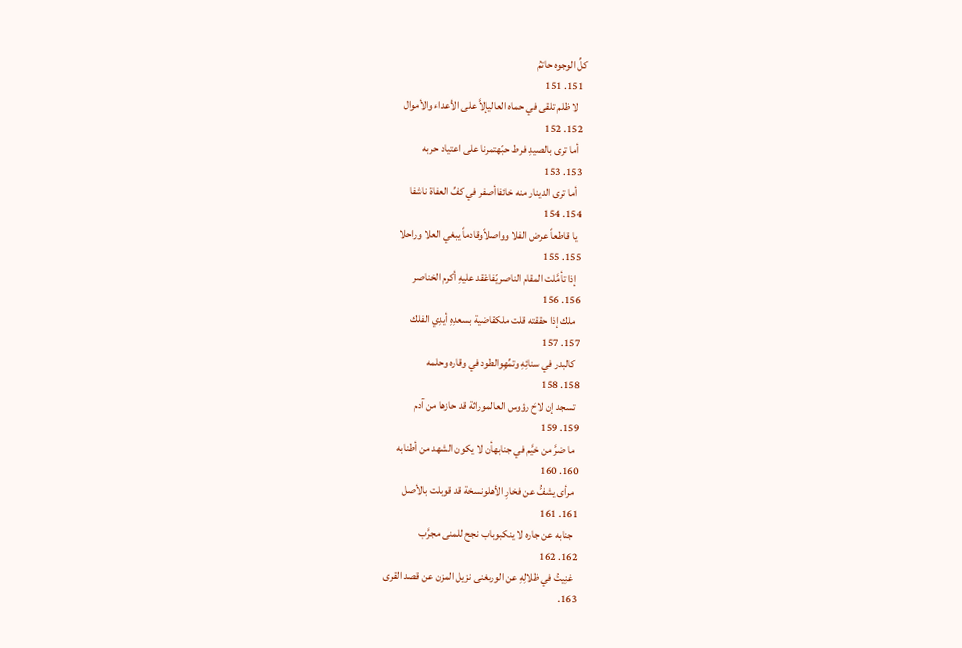كلِّ الوجوه حاتمُ
  151. 151
    لا ظلم تلقى في حماه العاليإلاَّ على الأعداء والأموال
  152. 152
    أما ترى بالصيدِ فرط حبّهتمرنا على اعتياد حربه
  153. 153
    أما ترى الدينار منه خائفاأصفر في كفِّ العفاة ناشفا
  154. 154
    يا قاطعاً عرض الفلا وواصلاًوقادماً يبغي العلا وراحلا
  155. 155
    إذا تأمَّلت المقام الناصريّفاعْقد عليهِ أكرم الخناصر
  156. 156
    ملك إذا حققته قلت ملكقاضية بسعدِهِ أيدِي الفلك
  157. 157
    كالبدر في سنائِهِ وتمِّهِوالطود في وقاره وحلمه
  158. 158
    تسجد إن لاحَ رؤوس العالموراثة قد حازها من آدم
  159. 159
    ما ضرَّ من خيَّم في جنابهأن لا يكون الشهد من أطنابه
  160. 160
    مرأى يشفُّ عن فخارِ الأهلونسخة قد قوبلت بالأصل
  161. 161
    جنابه عن جاره لا ينكبوباب نجح للمنى مجرَّب
  162. 162
    غنِيتُ في ظلالِهِ عن الورىغنى نزيل المزن عن قصد القرى
  163.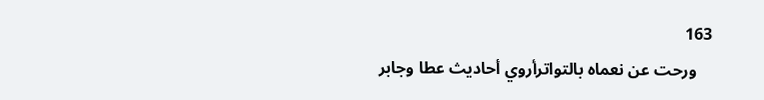163
    ورحت عن نعماه بالتواترأروي أحاديث عطا وجابر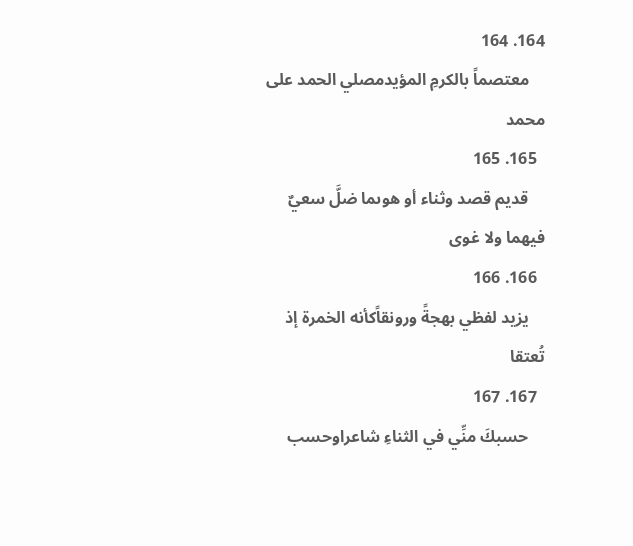164. 164
    معتصماً بالكرمِ المؤيدمصلي الحمد على محمد
  165. 165
    قديم قصد وثناء أو هوىما ضلَّ سعيٌ فيهما ولا غوى
  166. 166
    يزيد لفظي بهجةً ورونقاًكأنه الخمرة إذ تُعتقا
  167. 167
    حسبكَ منِّي في الثناءِ شاعراوحسب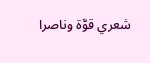شعري قوَّة وناصرا